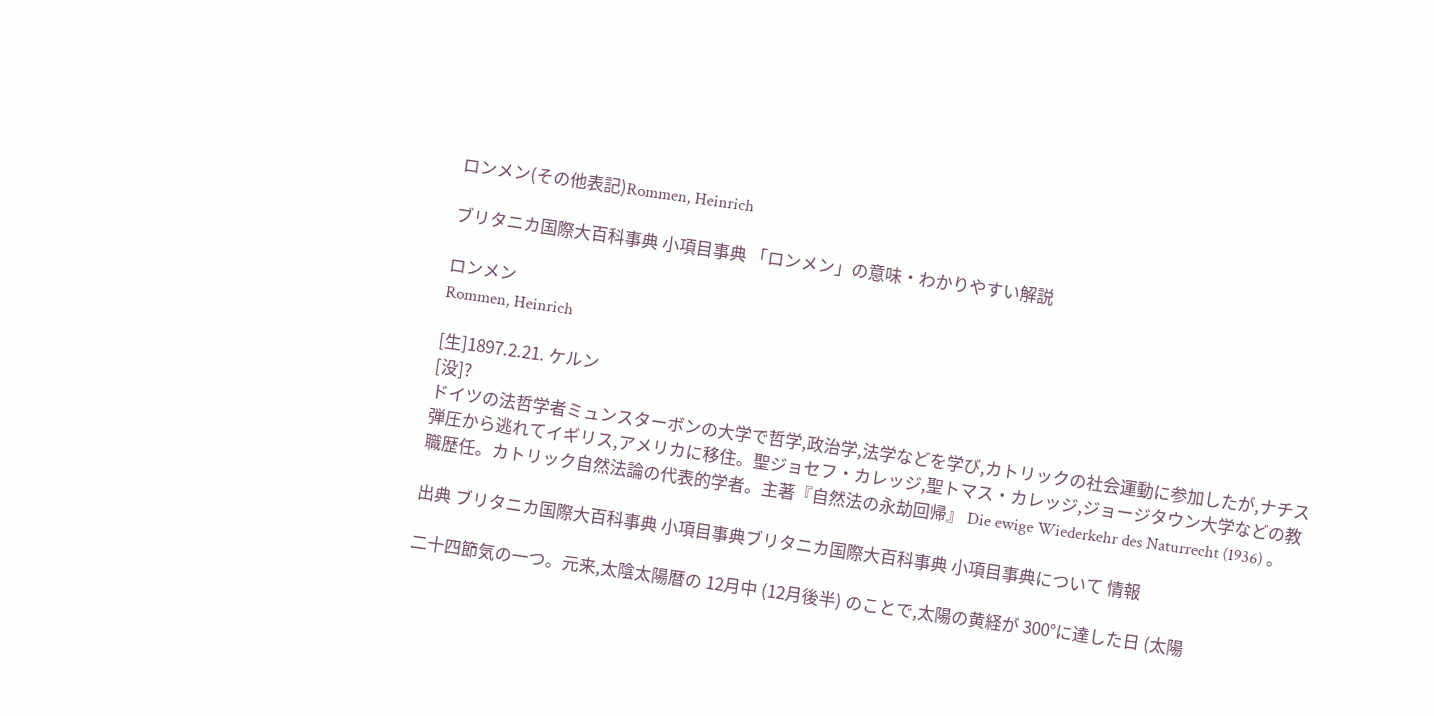ロンメン(その他表記)Rommen, Heinrich

ブリタニカ国際大百科事典 小項目事典 「ロンメン」の意味・わかりやすい解説

ロンメン
Rommen, Heinrich

[生]1897.2.21. ケルン
[没]?
ドイツの法哲学者ミュンスターボンの大学で哲学,政治学,法学などを学び,カトリックの社会運動に参加したが,ナチス弾圧から逃れてイギリス,アメリカに移住。聖ジョセフ・カレッジ,聖トマス・カレッジ,ジョージタウン大学などの教職歴任。カトリック自然法論の代表的学者。主著『自然法の永劫回帰』 Die ewige Wiederkehr des Naturrecht (1936) 。

出典 ブリタニカ国際大百科事典 小項目事典ブリタニカ国際大百科事典 小項目事典について 情報

二十四節気の一つ。元来,太陰太陽暦の 12月中 (12月後半) のことで,太陽の黄経が 300°に達した日 (太陽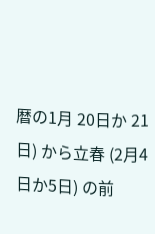暦の1月 20日か 21日) から立春 (2月4日か5日) の前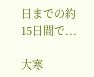日までの約 15日間で...

大寒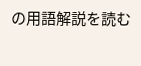の用語解説を読む